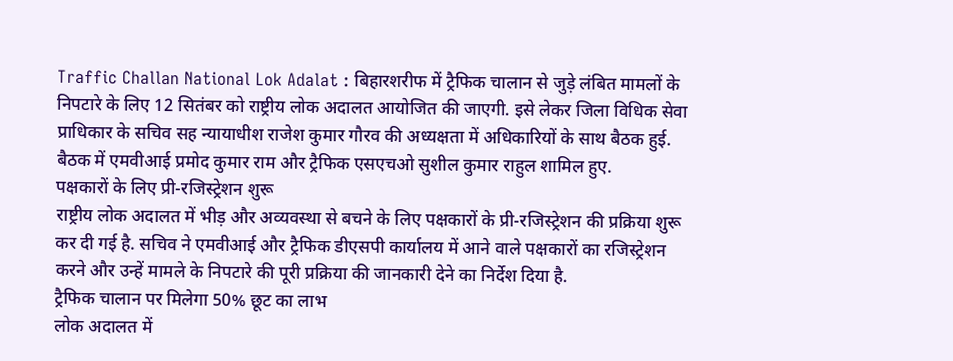Traffic Challan National Lok Adalat : बिहारशरीफ में ट्रैफिक चालान से जुड़े लंबित मामलों के निपटारे के लिए 12 सितंबर को राष्ट्रीय लोक अदालत आयोजित की जाएगी. इसे लेकर जिला विधिक सेवा प्राधिकार के सचिव सह न्यायाधीश राजेश कुमार गौरव की अध्यक्षता में अधिकारियों के साथ बैठक हुई. बैठक में एमवीआई प्रमोद कुमार राम और ट्रैफिक एसएचओ सुशील कुमार राहुल शामिल हुए.
पक्षकारों के लिए प्री-रजिस्ट्रेशन शुरू
राष्ट्रीय लोक अदालत में भीड़ और अव्यवस्था से बचने के लिए पक्षकारों के प्री-रजिस्ट्रेशन की प्रक्रिया शुरू कर दी गई है. सचिव ने एमवीआई और ट्रैफिक डीएसपी कार्यालय में आने वाले पक्षकारों का रजिस्ट्रेशन करने और उन्हें मामले के निपटारे की पूरी प्रक्रिया की जानकारी देने का निर्देश दिया है.
ट्रैफिक चालान पर मिलेगा 50% छूट का लाभ
लोक अदालत में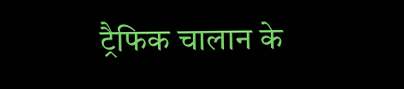ट्रैफिक चालान के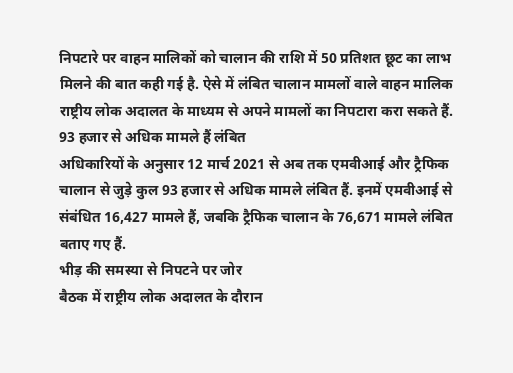निपटारे पर वाहन मालिकों को चालान की राशि में 50 प्रतिशत छूट का लाभ मिलने की बात कही गई है. ऐसे में लंबित चालान मामलों वाले वाहन मालिक राष्ट्रीय लोक अदालत के माध्यम से अपने मामलों का निपटारा करा सकते हैं.
93 हजार से अधिक मामले हैं लंबित
अधिकारियों के अनुसार 12 मार्च 2021 से अब तक एमवीआई और ट्रैफिक चालान से जुड़े कुल 93 हजार से अधिक मामले लंबित हैं. इनमें एमवीआई से संबंधित 16,427 मामले हैं, जबकि ट्रैफिक चालान के 76,671 मामले लंबित बताए गए हैं.
भीड़ की समस्या से निपटने पर जोर
बैठक में राष्ट्रीय लोक अदालत के दौरान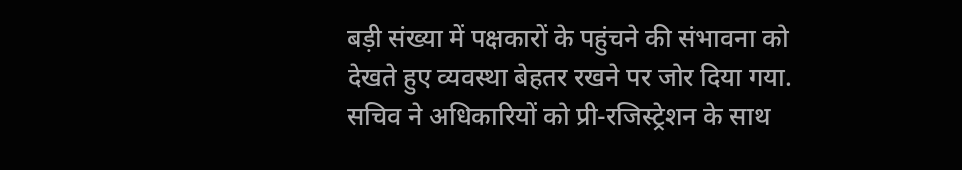बड़ी संख्या में पक्षकारों के पहुंचने की संभावना को देखते हुए व्यवस्था बेहतर रखने पर जोर दिया गया. सचिव ने अधिकारियों को प्री-रजिस्ट्रेशन के साथ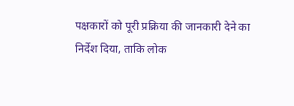पक्षकारों को पूरी प्रक्रिया की जानकारी देने का निर्देश दिया, ताकि लोक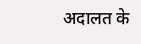अदालत के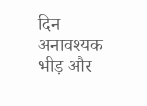दिन अनावश्यक भीड़ और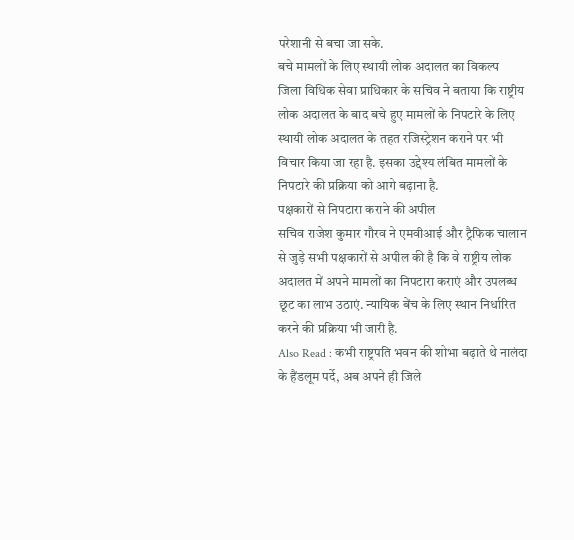परेशानी से बचा जा सके.
बचे मामलों के लिए स्थायी लोक अदालत का विकल्प
जिला विधिक सेवा प्राधिकार के सचिव ने बताया कि राष्ट्रीय लोक अदालत के बाद बचे हुए मामलों के निपटारे के लिए स्थायी लोक अदालत के तहत रजिस्ट्रेशन कराने पर भी विचार किया जा रहा है. इसका उद्देश्य लंबित मामलों के निपटारे की प्रक्रिया को आगे बढ़ाना है.
पक्षकारों से निपटारा कराने की अपील
सचिव राजेश कुमार गौरव ने एमवीआई और ट्रैफिक चालान से जुड़े सभी पक्षकारों से अपील की है कि वे राष्ट्रीय लोक अदालत में अपने मामलों का निपटारा कराएं और उपलब्ध छूट का लाभ उठाएं. न्यायिक बेंच के लिए स्थान निर्धारित करने की प्रक्रिया भी जारी है.
Also Read : कभी राष्ट्रपति भवन की शोभा बढ़ाते थे नालंदा के हैंडलूम पर्दे, अब अपने ही जिले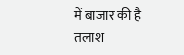में बाजार की है तलाश